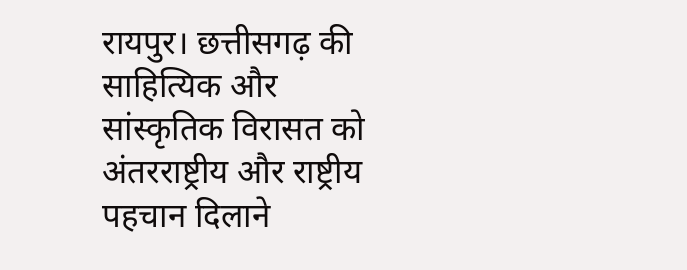रायपुर। छत्तीसगढ़ की साहित्यिक और सांस्कृतिक विरासत को अंतरराष्ट्रीय और राष्ट्रीय पहचान दिलाने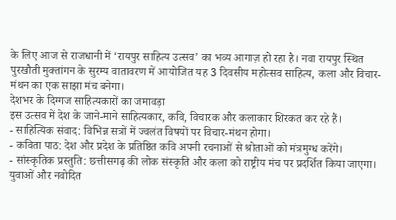के लिए आज से राजधानी में ‘रायपुर साहित्य उत्सव’ का भव्य आगाज़ हो रहा है। नवा रायपुर स्थित पुरखौती मुक्तांगन के सुरम्य वातावरण में आयोजित यह 3 दिवसीय महोत्सव साहित्य, कला और विचार-मंथन का एक साझा मंच बनेगा।
देशभर के दिग्गज साहित्यकारों का जमावड़ा
इस उत्सव में देश के जाने-माने साहित्यकार, कवि, विचारक और कलाकार शिरकत कर रहे हैं।
- साहित्यिक संवाद: विभिन्न सत्रों में ज्वलंत विषयों पर विचार-मंथन होगा।
- कविता पाठ: देश और प्रदेश के प्रतिष्ठित कवि अपनी रचनाओं से श्रोताओं को मंत्रमुग्ध करेंगे।
- सांस्कृतिक प्रस्तुति: छत्तीसगढ़ की लोक संस्कृति और कला को राष्ट्रीय मंच पर प्रदर्शित किया जाएगा।
युवाओं और नवोदित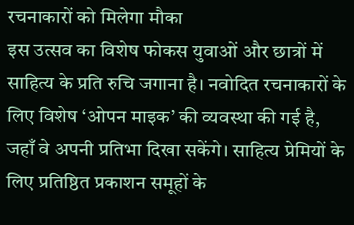रचनाकारों को मिलेगा मौका
इस उत्सव का विशेष फोकस युवाओं और छात्रों में साहित्य के प्रति रुचि जगाना है। नवोदित रचनाकारों के लिए विशेष ‘ओपन माइक’ की व्यवस्था की गई है, जहाँ वे अपनी प्रतिभा दिखा सकेंगे। साहित्य प्रेमियों के लिए प्रतिष्ठित प्रकाशन समूहों के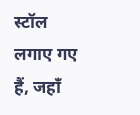स्टॉल लगाए गए हैं, जहाँ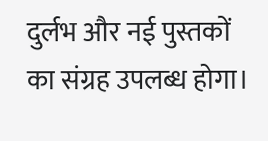दुर्लभ और नई पुस्तकों का संग्रह उपलब्ध होगा।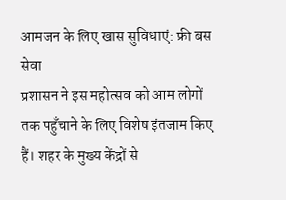आमजन के लिए खास सुविधाएं: फ्री बस सेवा
प्रशासन ने इस महोत्सव को आम लोगों तक पहुँचाने के लिए विशेष इंतजाम किए हैं। शहर के मुख्य केंद्रों से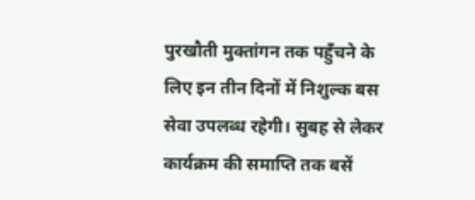पुरखौती मुक्तांगन तक पहुँचने के लिए इन तीन दिनों में निशुल्क बस सेवा उपलब्ध रहेगी। सुबह से लेकर कार्यक्रम की समाप्ति तक बसें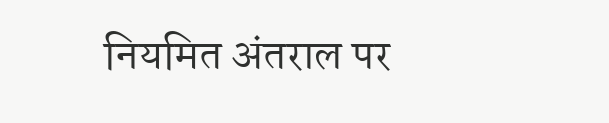नियमित अंतराल पर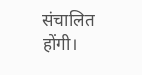संचालित होंगी।